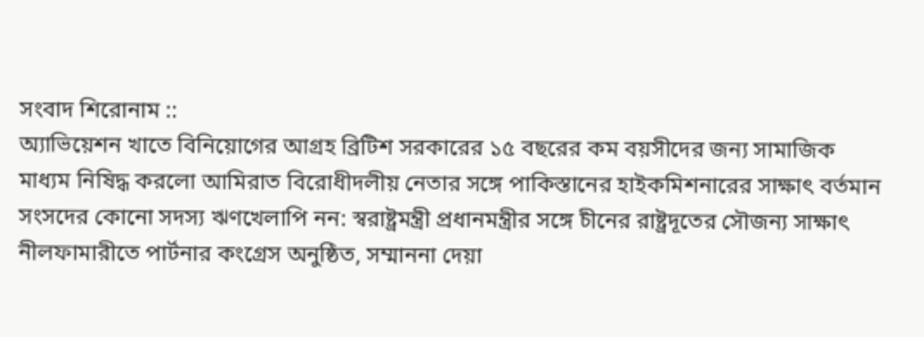সংবাদ শিরোনাম ::
অ্যাভিয়েশন খাতে বিনিয়োগের আগ্রহ ব্রিটিশ সরকারের ১৫ বছরের কম বয়সীদের জন্য সামাজিক মাধ্যম নিষিদ্ধ করলো আমিরাত বিরোধীদলীয় নেতার সঙ্গে পাকিস্তানের হাইকমিশনারের সাক্ষাৎ বর্তমান সংসদের কোনো সদস্য ঋণখেলাপি নন: স্বরাষ্ট্রমন্ত্রী প্রধানমন্ত্রীর সঙ্গে চীনের রাষ্ট্রদূতের সৌজন্য সাক্ষাৎ নীলফামারীতে পার্টনার কংগ্রেস অনুষ্ঠিত, সম্মাননা দেয়া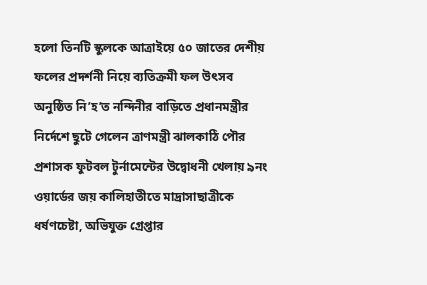হলো তিনটি স্কুলকে আত্রাইয়ে ৫০ জাতের দেশীয় ফলের প্রদর্শনী নিয়ে ব্যতিক্রমী ফল উৎসব অনুষ্ঠিত নি’হ’ত নন্দিনীর বাড়িতে প্রধানমন্ত্রীর নির্দেশে ছুটে গেলেন ত্রাণমন্ত্রী ঝালকাঠি পৌর প্রশাসক ফুটবল টুর্নামেন্টের উদ্বোধনী খেলায় ৯নং ওয়ার্ডের জয় কালিহাতীতে মাদ্রাসাছাত্রীকে ধর্ষণচেষ্টা, অভিযুক্ত গ্রেপ্তার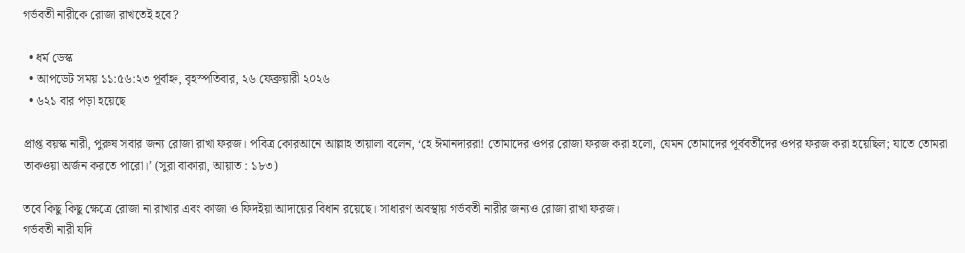গর্ভবতী নারীকে রোজা রাখতেই হবে?

  • ধর্ম ডেস্ক
  • আপডেট সময় ১১:৫৬:২৩ পূর্বাহ্ন, বৃহস্পতিবার, ২৬ ফেব্রুয়ারী ২০২৬
  • ৬২১ বার পড়া হয়েছে

প্রাপ্ত বয়স্ক নারী, পুরুষ সবার জন্য রোজা রাখা ফরজ। পবিত্র কোরআনে আল্লাহ তায়ালা বলেন, ‘হে ঈমানদাররা! তোমাদের ওপর রোজা ফরজ করা হলো, যেমন তোমাদের পূর্ববর্তীদের ওপর ফরজ করা হয়েছিল; যাতে তোমরা তাকওয়া অর্জন করতে পারো।’ (সুরা বাকারা, আয়াত : ১৮৩)

তবে কিছু কিছু ক্ষেত্রে রোজা না রাখার এবং কাজা ও ফিদইয়া আদায়ের বিধান রয়েছে। সাধারণ অবস্থায় গর্ভবতী নারীর জন্যও রোজা রাখা ফরজ।
গর্ভবতী নারী যদি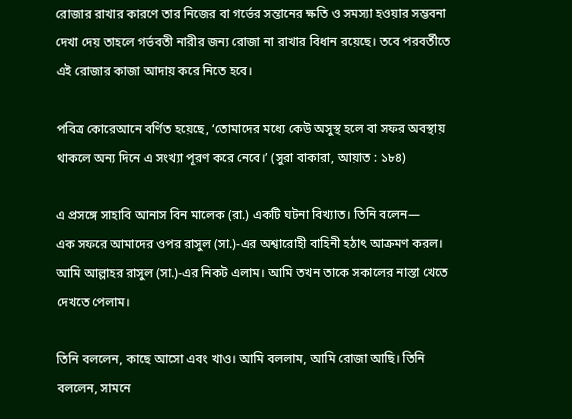রোজার রাখার কারণে তার নিজের বা গর্ভের সন্তানের ক্ষতি ও সমস্যা হওয়ার সম্ভবনা দেখা দেয় তাহলে গর্ভবতী নারীর জন্য রোজা না রাখার বিধান রয়েছে। তবে পরবর্তীতে এই রোজার কাজা আদায় করে নিতে হবে।

পবিত্র কোরেআনে বর্ণিত হয়েছে, ‘তোমাদের মধ্যে কেউ অসুস্থ হলে বা সফর অবস্থায় থাকলে অন্য দিনে এ সংখ্যা পূরণ করে নেবে।’ (সুরা বাকারা, আয়াত : ১৮৪)

এ প্রসঙ্গে সাহাবি আনাস বিন মালেক (রা.) একটি ঘটনা বিখ্যাত। তিনি বলেন—
এক সফরে আমাদের ওপর রাসুল (সা.)-এর অশ্বারোহী বাহিনী হঠাৎ আক্রমণ করল। আমি আল্লাহর রাসুল (সা.)-এর নিকট এলাম। আমি তখন তাকে সকালের নাস্তা খেতে দেখতে পেলাম।

তিনি বললেন, কাছে আসো এবং খাও। আমি বললাম, আমি রোজা আছি। তিনি বললেন, সামনে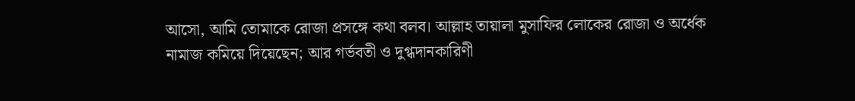আসো, আমি তোমাকে রোজা প্রসঙ্গে কথা বলব। আল্লাহ তায়ালা মুসাফির লোকের রোজা ও অর্ধেক নামাজ কমিয়ে দিয়েছেন; আর গর্ভবতী ও দুগ্ধদানকারিণী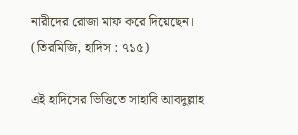নারীদের রোজা মাফ করে দিয়েছেন। (তিরমিজি, হাদিস : ৭১৫)

এই হাদিসের ভিত্তিতে সাহাবি আবদুল্লাহ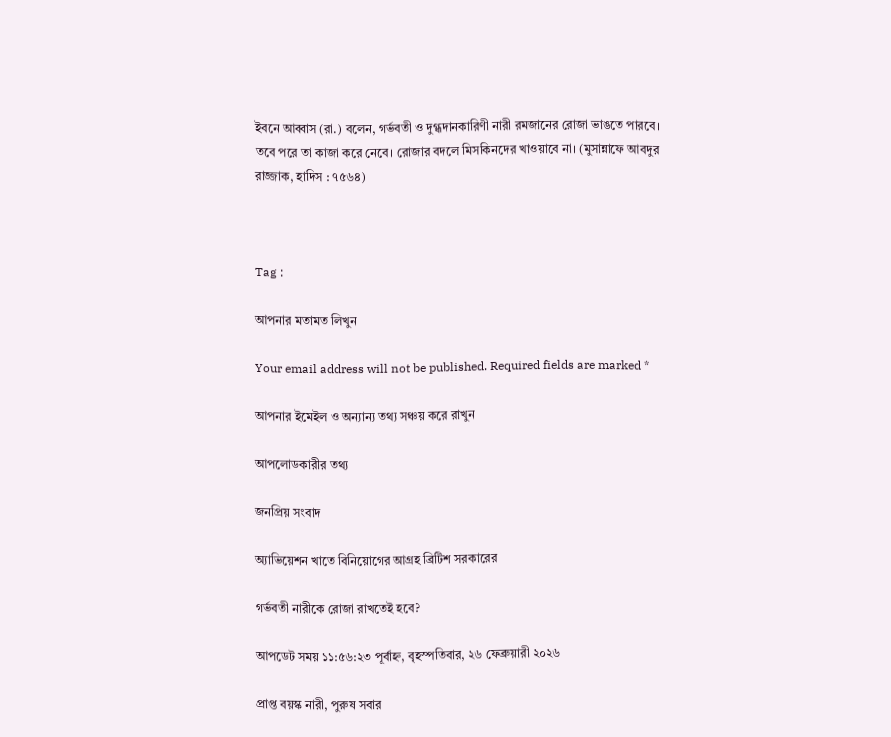ইবনে আব্বাস (রা.) বলেন, গর্ভবতী ও দুগ্ধদানকারিণী নারী রমজানের রোজা ভাঙতে পারবে। তবে পরে তা কাজা করে নেবে। রোজার বদলে মিসকিনদের খাওয়াবে না। (মুসান্নাফে আবদুর রাজ্জাক, হাদিস : ৭৫৬৪)



Tag :

আপনার মতামত লিখুন

Your email address will not be published. Required fields are marked *

আপনার ইমেইল ও অন্যান্য তথ্য সঞ্চয় করে রাখুন

আপলোডকারীর তথ্য

জনপ্রিয় সংবাদ

অ্যাভিয়েশন খাতে বিনিয়োগের আগ্রহ ব্রিটিশ সরকারের

গর্ভবতী নারীকে রোজা রাখতেই হবে?

আপডেট সময় ১১:৫৬:২৩ পূর্বাহ্ন, বৃহস্পতিবার, ২৬ ফেব্রুয়ারী ২০২৬

প্রাপ্ত বয়স্ক নারী, পুরুষ সবার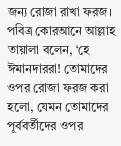জন্য রোজা রাখা ফরজ। পবিত্র কোরআনে আল্লাহ তায়ালা বলেন, ‘হে ঈমানদাররা! তোমাদের ওপর রোজা ফরজ করা হলো, যেমন তোমাদের পূর্ববর্তীদের ওপর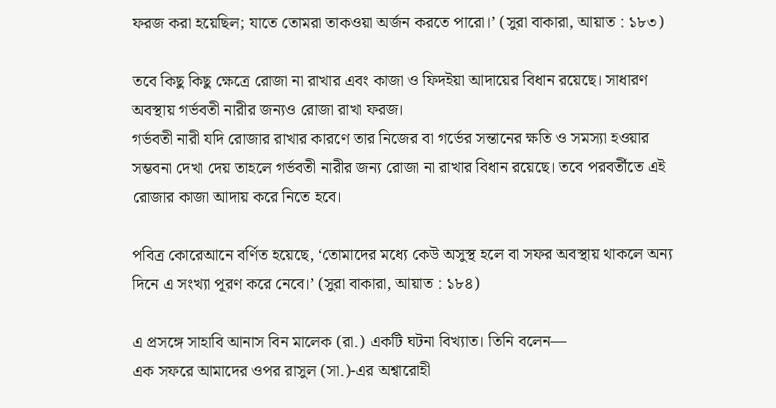ফরজ করা হয়েছিল; যাতে তোমরা তাকওয়া অর্জন করতে পারো।’ (সুরা বাকারা, আয়াত : ১৮৩)

তবে কিছু কিছু ক্ষেত্রে রোজা না রাখার এবং কাজা ও ফিদইয়া আদায়ের বিধান রয়েছে। সাধারণ অবস্থায় গর্ভবতী নারীর জন্যও রোজা রাখা ফরজ।
গর্ভবতী নারী যদি রোজার রাখার কারণে তার নিজের বা গর্ভের সন্তানের ক্ষতি ও সমস্যা হওয়ার সম্ভবনা দেখা দেয় তাহলে গর্ভবতী নারীর জন্য রোজা না রাখার বিধান রয়েছে। তবে পরবর্তীতে এই রোজার কাজা আদায় করে নিতে হবে।

পবিত্র কোরেআনে বর্ণিত হয়েছে, ‘তোমাদের মধ্যে কেউ অসুস্থ হলে বা সফর অবস্থায় থাকলে অন্য দিনে এ সংখ্যা পূরণ করে নেবে।’ (সুরা বাকারা, আয়াত : ১৮৪)

এ প্রসঙ্গে সাহাবি আনাস বিন মালেক (রা.) একটি ঘটনা বিখ্যাত। তিনি বলেন—
এক সফরে আমাদের ওপর রাসুল (সা.)-এর অশ্বারোহী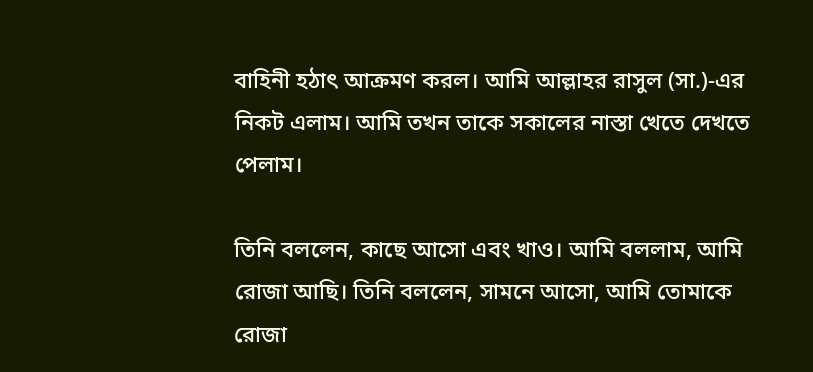বাহিনী হঠাৎ আক্রমণ করল। আমি আল্লাহর রাসুল (সা.)-এর নিকট এলাম। আমি তখন তাকে সকালের নাস্তা খেতে দেখতে পেলাম।

তিনি বললেন, কাছে আসো এবং খাও। আমি বললাম, আমি রোজা আছি। তিনি বললেন, সামনে আসো, আমি তোমাকে রোজা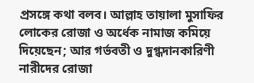প্রসঙ্গে কথা বলব। আল্লাহ তায়ালা মুসাফির লোকের রোজা ও অর্ধেক নামাজ কমিয়ে দিয়েছেন; আর গর্ভবতী ও দুগ্ধদানকারিণী নারীদের রোজা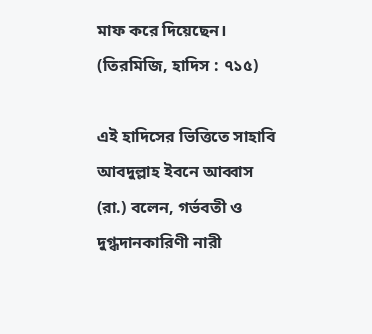মাফ করে দিয়েছেন। (তিরমিজি, হাদিস : ৭১৫)

এই হাদিসের ভিত্তিতে সাহাবি আবদুল্লাহ ইবনে আব্বাস (রা.) বলেন, গর্ভবতী ও দুগ্ধদানকারিণী নারী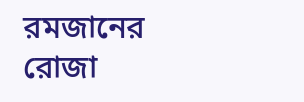রমজানের রোজা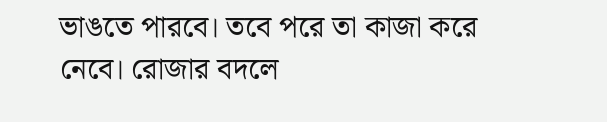ভাঙতে পারবে। তবে পরে তা কাজা করে নেবে। রোজার বদলে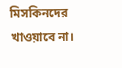মিসকিনদের খাওয়াবে না।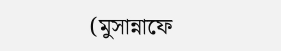(মুসান্নাফে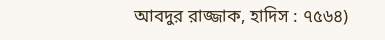আবদুর রাজ্জাক, হাদিস : ৭৫৬৪)